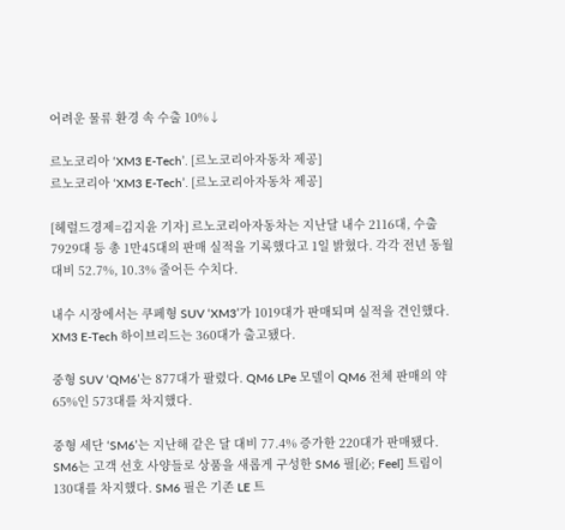어려운 물류 환경 속 수출 10%↓

르노코리아 ‘XM3 E-Tech’. [르노코리아자동차 제공]
르노코리아 ‘XM3 E-Tech’. [르노코리아자동차 제공]

[헤럴드경제=김지윤 기자] 르노코리아자동차는 지난달 내수 2116대, 수출 7929대 등 총 1만45대의 판매 실적을 기록했다고 1일 밝혔다. 각각 전년 동월 대비 52.7%, 10.3% 줄어든 수치다.

내수 시장에서는 쿠페형 SUV ‘XM3’가 1019대가 판매되며 실적을 견인했다. XM3 E-Tech 하이브리드는 360대가 출고됐다.

중형 SUV ‘QM6’는 877대가 팔렸다. QM6 LPe 모델이 QM6 전체 판매의 약 65%인 573대를 차지했다.

중형 세단 ‘SM6’는 지난해 같은 달 대비 77.4% 증가한 220대가 판매됐다. SM6는 고객 선호 사양들로 상품을 새롭게 구성한 SM6 필[必; Feel] 트림이 130대를 차지했다. SM6 필은 기존 LE 트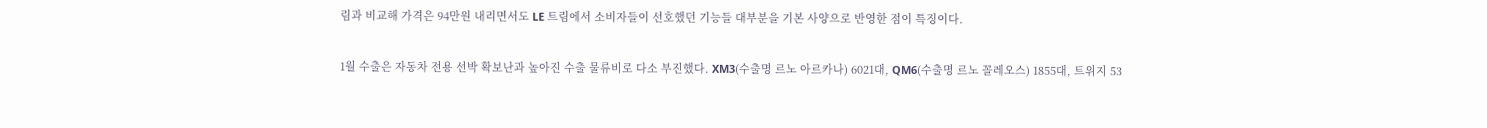림과 비교해 가격은 94만원 내리면서도 LE 트림에서 소비자들이 선호했던 기능들 대부분을 기본 사양으로 반영한 점이 특징이다.

1월 수출은 자동차 전용 선박 확보난과 높아진 수출 물류비로 다소 부진했다. XM3(수출명 르노 아르카나) 6021대, QM6(수출명 르노 꼴레오스) 1855대, 트위지 53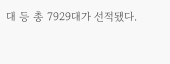대 등 총 7929대가 선적됐다.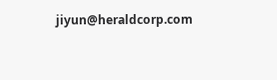jiyun@heraldcorp.com